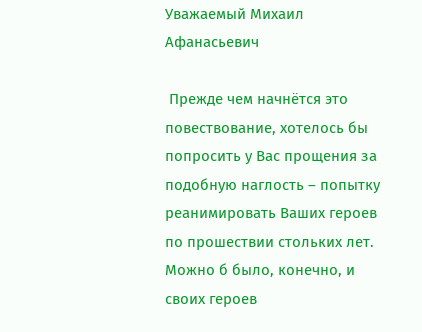Уважаемый Михаил Афанасьевич

 Прежде чем начнётся это повествование, хотелось бы попросить у Вас прощения за подобную наглость – попытку реанимировать Ваших героев по прошествии стольких лет. Можно б было, конечно, и своих героев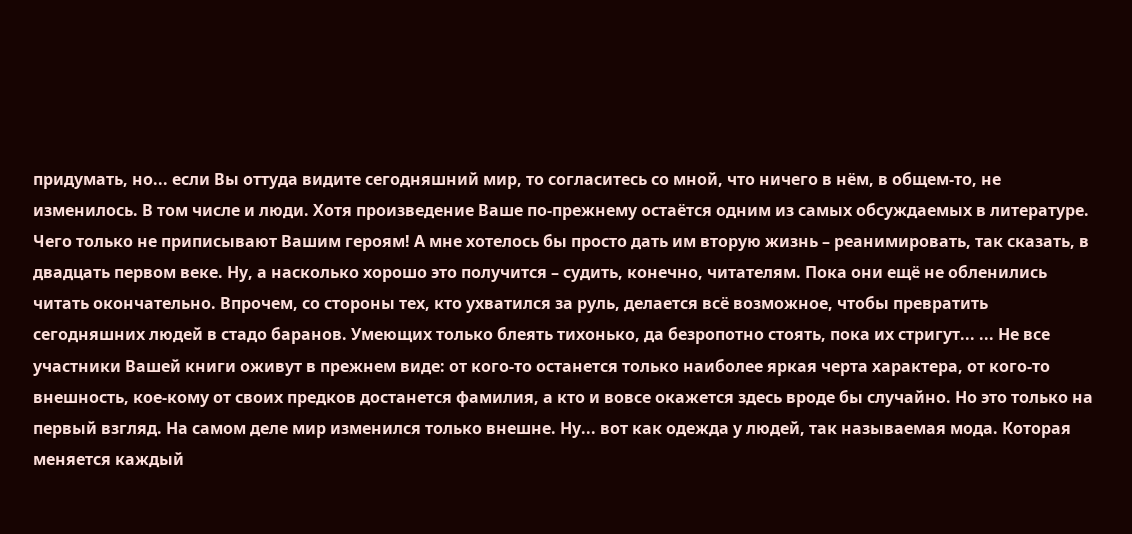придумать, но... если Вы оттуда видите сегодняшний мир, то согласитесь со мной, что ничего в нём, в общем-то, не изменилось. В том числе и люди. Хотя произведение Ваше по-прежнему остаётся одним из самых обсуждаемых в литературе. Чего только не приписывают Вашим героям! А мне хотелось бы просто дать им вторую жизнь – реанимировать, так сказать, в двадцать первом веке. Ну, а насколько хорошо это получится – судить, конечно, читателям. Пока они ещё не обленились читать окончательно. Впрочем, со стороны тех, кто ухватился за руль, делается всё возможное, чтобы превратить сегодняшних людей в стадо баранов. Умеющих только блеять тихонько, да безропотно стоять, пока их стригут... ... Не все участники Вашей книги оживут в прежнем виде: от кого-то останется только наиболее яркая черта характера, от кого-то внешность, кое-кому от своих предков достанется фамилия, а кто и вовсе окажется здесь вроде бы случайно. Но это только на первый взгляд. На самом деле мир изменился только внешне. Ну... вот как одежда у людей, так называемая мода. Которая меняется каждый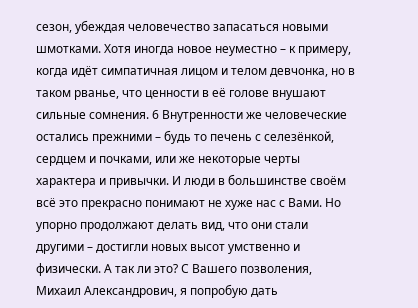сезон, убеждая человечество запасаться новыми шмотками. Хотя иногда новое неуместно – к примеру, когда идёт симпатичная лицом и телом девчонка, но в таком рванье, что ценности в её голове внушают сильные сомнения. 6 Внутренности же человеческие остались прежними – будь то печень с селезёнкой, сердцем и почками, или же некоторые черты характера и привычки. И люди в большинстве своём всё это прекрасно понимают не хуже нас с Вами. Но упорно продолжают делать вид, что они стали другими – достигли новых высот умственно и физически. А так ли это? С Вашего позволения, Михаил Александрович, я попробую дать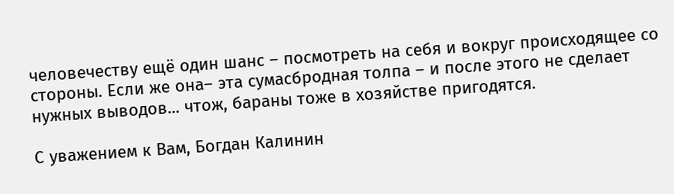человечеству ещё один шанс – посмотреть на себя и вокруг происходящее со стороны. Если же она– эта сумасбродная толпа – и после этого не сделает нужных выводов... чтож, бараны тоже в хозяйстве пригодятся.

С уважением к Вам, Богдан Калинин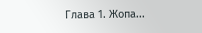Глава 1. Жопа...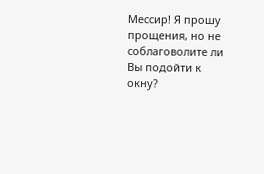Мессир! Я прошу прощения, но не соблаговолите ли Вы подойти к окну?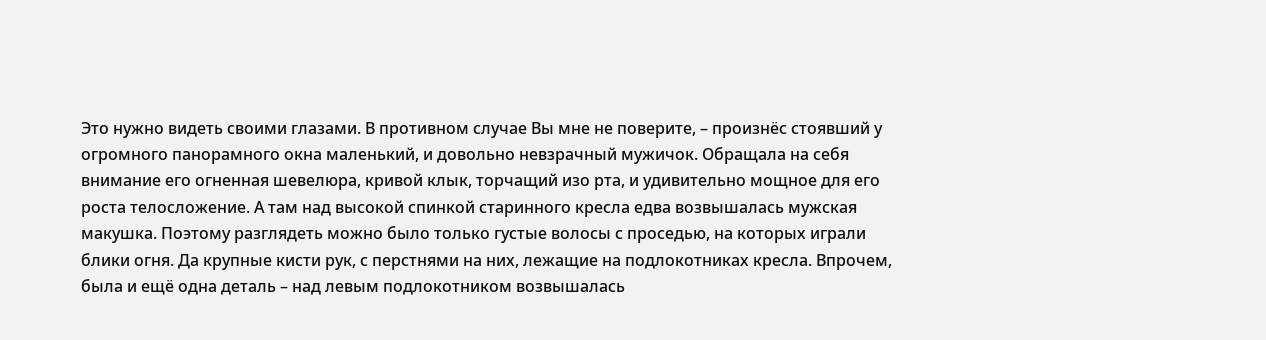Это нужно видеть своими глазами. В противном случае Вы мне не поверите, – произнёс стоявший у огромного панорамного окна маленький, и довольно невзрачный мужичок. Обращала на себя внимание его огненная шевелюра, кривой клык, торчащий изо рта, и удивительно мощное для его роста телосложение. А там над высокой спинкой старинного кресла едва возвышалась мужская макушка. Поэтому разглядеть можно было только густые волосы с проседью, на которых играли блики огня. Да крупные кисти рук, с перстнями на них, лежащие на подлокотниках кресла. Впрочем, была и ещё одна деталь – над левым подлокотником возвышалась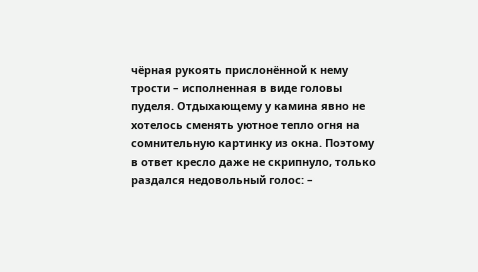чёрная рукоять прислонённой к нему трости – исполненная в виде головы пуделя. Отдыхающему у камина явно не хотелось сменять уютное тепло огня на сомнительную картинку из окна. Поэтому в ответ кресло даже не скрипнуло, только раздался недовольный голос: –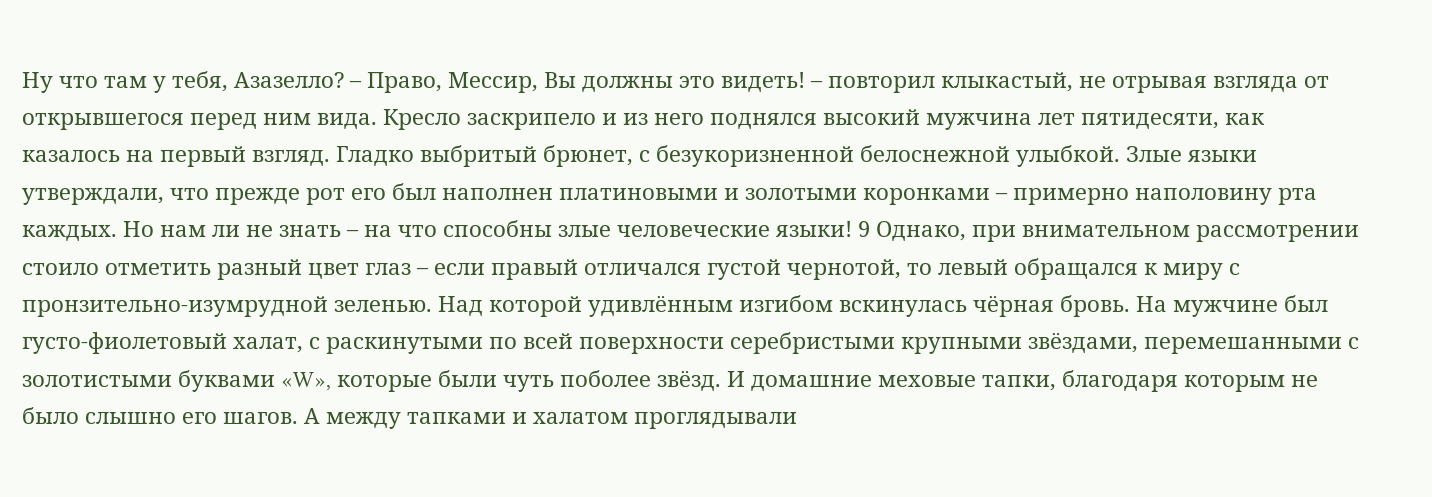Ну что там у тебя, Азазелло? – Право, Мессир, Вы должны это видеть! – повторил клыкастый, не отрывая взгляда от открывшегося перед ним вида. Кресло заскрипело и из него поднялся высокий мужчина лет пятидесяти, как казалось на первый взгляд. Гладко выбритый брюнет, с безукоризненной белоснежной улыбкой. Злые языки утверждали, что прежде рот его был наполнен платиновыми и золотыми коронками – примерно наполовину рта каждых. Но нам ли не знать – на что способны злые человеческие языки! 9 Однако, при внимательном рассмотрении стоило отметить разный цвет глаз – если правый отличался густой чернотой, то левый обращался к миру с пронзительно-изумрудной зеленью. Над которой удивлённым изгибом вскинулась чёрная бровь. На мужчине был густо-фиолетовый халат, с раскинутыми по всей поверхности серебристыми крупными звёздами, перемешанными с золотистыми буквами «W», которые были чуть поболее звёзд. И домашние меховые тапки, благодаря которым не было слышно его шагов. А между тапками и халатом проглядывали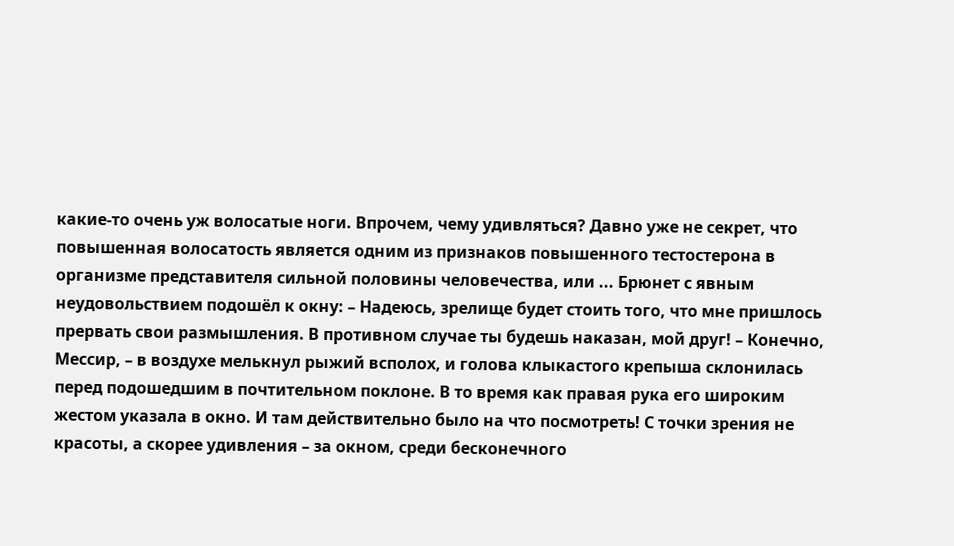какие-то очень уж волосатые ноги. Впрочем, чему удивляться? Давно уже не секрет, что повышенная волосатость является одним из признаков повышенного тестостерона в организме представителя сильной половины человечества, или ... Брюнет с явным неудовольствием подошёл к окну: – Надеюсь, зрелище будет стоить того, что мне пришлось прервать свои размышления. В противном случае ты будешь наказан, мой друг! – Конечно, Мессир, – в воздухе мелькнул рыжий всполох, и голова клыкастого крепыша склонилась перед подошедшим в почтительном поклоне. В то время как правая рука его широким жестом указала в окно. И там действительно было на что посмотреть! С точки зрения не красоты, а скорее удивления – за окном, среди бесконечного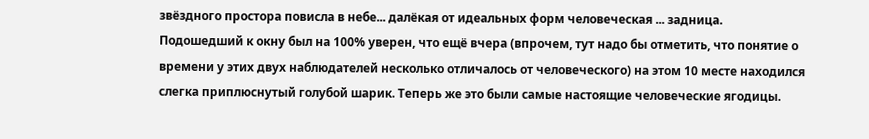звёздного простора повисла в небе... далёкая от идеальных форм человеческая ... задница. Подошедший к окну был на 100% уверен, что ещё вчера (впрочем, тут надо бы отметить, что понятие о времени у этих двух наблюдателей несколько отличалось от человеческого) на этом 10 месте находился слегка приплюснутый голубой шарик. Теперь же это были самые настоящие человеческие ягодицы.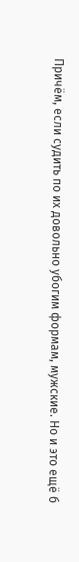Причём, если судить по их довольно убогим формам, мужские. Но и это ещё б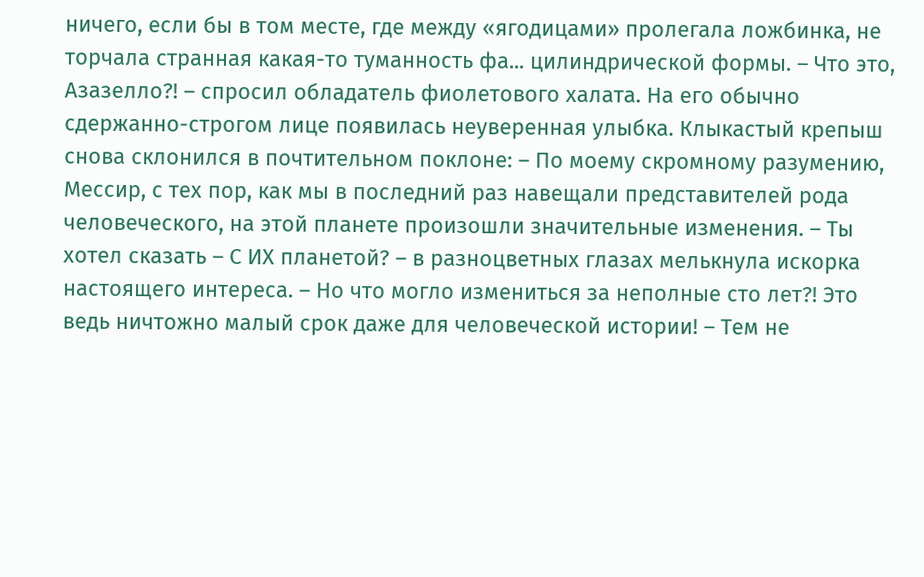ничего, если бы в том месте, где между «ягодицами» пролегала ложбинка, не торчала странная какая-то туманность фа... цилиндрической формы. – Что это, Азазелло?! – спросил обладатель фиолетового халата. На его обычно сдержанно-строгом лице появилась неуверенная улыбка. Клыкастый крепыш снова склонился в почтительном поклоне: – По моему скромному разумению, Мессир, с тех пор, как мы в последний раз навещали представителей рода человеческого, на этой планете произошли значительные изменения. – Ты хотел сказать – С ИХ планетой? – в разноцветных глазах мелькнула искорка настоящего интереса. – Но что могло измениться за неполные сто лет?! Это ведь ничтожно малый срок даже для человеческой истории! – Тем не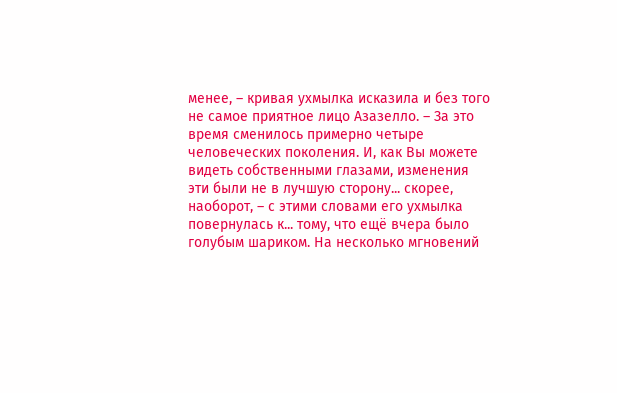менее, – кривая ухмылка исказила и без того не самое приятное лицо Азазелло. – За это время сменилось примерно четыре человеческих поколения. И, как Вы можете видеть собственными глазами, изменения эти были не в лучшую сторону... скорее, наоборот, – с этими словами его ухмылка повернулась к... тому, что ещё вчера было голубым шариком. На несколько мгновений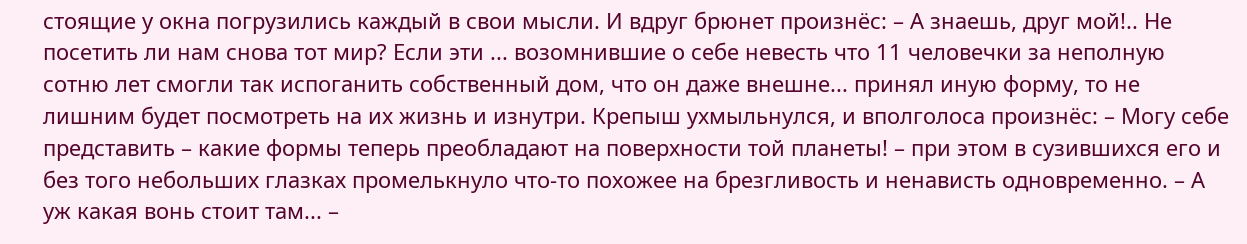стоящие у окна погрузились каждый в свои мысли. И вдруг брюнет произнёс: – А знаешь, друг мой!.. Не посетить ли нам снова тот мир? Если эти ... возомнившие о себе невесть что 11 человечки за неполную сотню лет смогли так испоганить собственный дом, что он даже внешне... принял иную форму, то не лишним будет посмотреть на их жизнь и изнутри. Крепыш ухмыльнулся, и вполголоса произнёс: – Могу себе представить – какие формы теперь преобладают на поверхности той планеты! – при этом в сузившихся его и без того небольших глазках промелькнуло что-то похожее на брезгливость и ненависть одновременно. – А уж какая вонь стоит там... –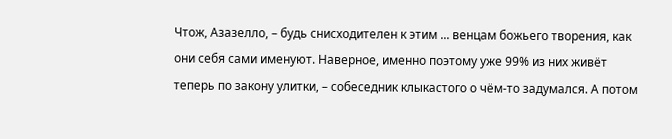Чтож, Азазелло, – будь снисходителен к этим ... венцам божьего творения, как они себя сами именуют. Наверное, именно поэтому уже 99% из них живёт теперь по закону улитки, – собеседник клыкастого о чём-то задумался. А потом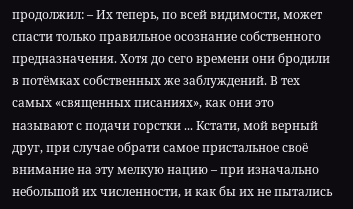продолжил: – Их теперь, по всей видимости, может спасти только правильное осознание собственного предназначения. Хотя до сего времени они бродили в потёмках собственных же заблуждений. В тех самых «священных писаниях», как они это называют с подачи горстки ... Кстати, мой верный друг, при случае обрати самое пристальное своё внимание на эту мелкую нацию – при изначально небольшой их численности, и как бы их не пытались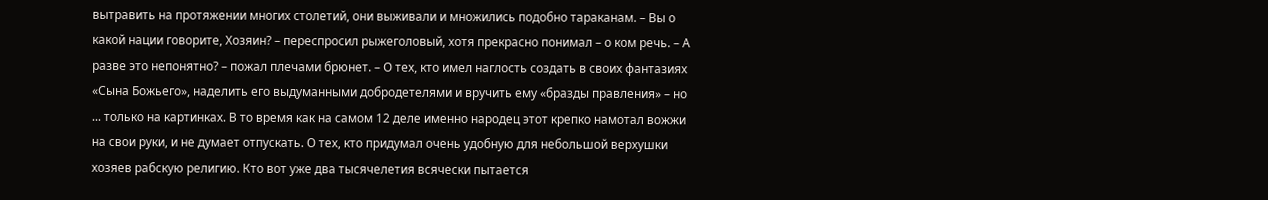вытравить на протяжении многих столетий, они выживали и множились подобно тараканам. – Вы о какой нации говорите, Хозяин? – переспросил рыжеголовый, хотя прекрасно понимал – о ком речь. – А разве это непонятно? – пожал плечами брюнет. – О тех, кто имел наглость создать в своих фантазиях «Сына Божьего», наделить его выдуманными добродетелями и вручить ему «бразды правления» – но ... только на картинках. В то время как на самом 12 деле именно народец этот крепко намотал вожжи на свои руки, и не думает отпускать. О тех, кто придумал очень удобную для небольшой верхушки хозяев рабскую религию. Кто вот уже два тысячелетия всячески пытается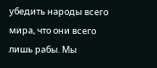убедить народы всего мира, что они всего лишь рабы. Мы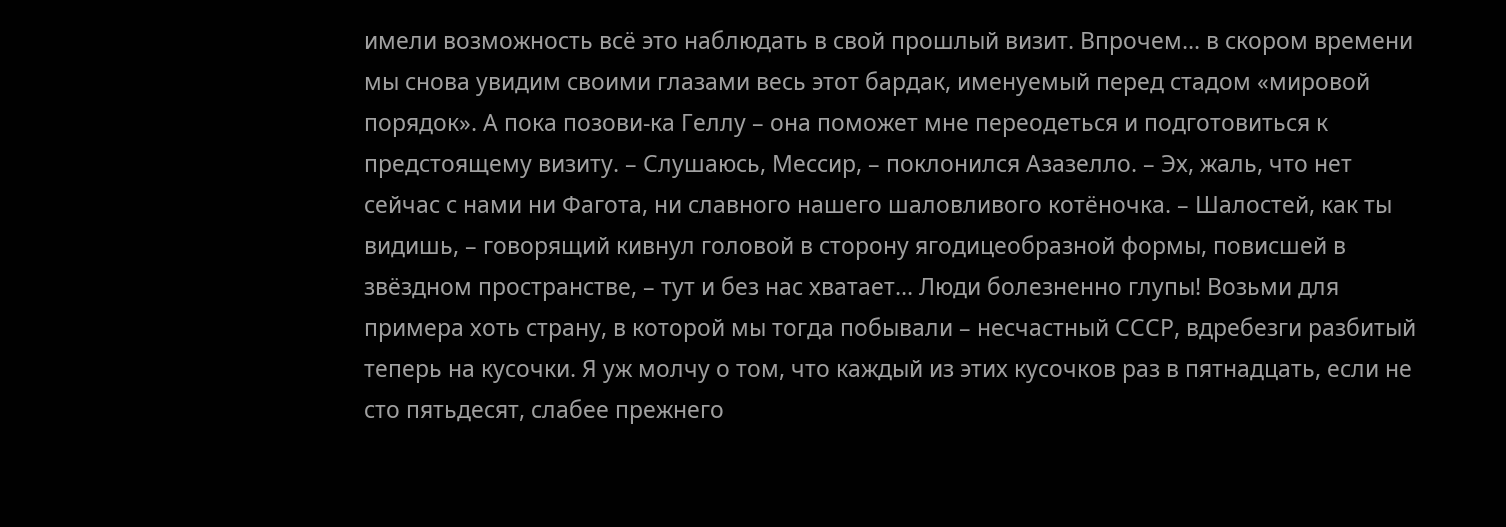имели возможность всё это наблюдать в свой прошлый визит. Впрочем... в скором времени мы снова увидим своими глазами весь этот бардак, именуемый перед стадом «мировой порядок». А пока позови-ка Геллу – она поможет мне переодеться и подготовиться к предстоящему визиту. – Слушаюсь, Мессир, – поклонился Азазелло. – Эх, жаль, что нет сейчас с нами ни Фагота, ни славного нашего шаловливого котёночка. – Шалостей, как ты видишь, – говорящий кивнул головой в сторону ягодицеобразной формы, повисшей в звёздном пространстве, – тут и без нас хватает... Люди болезненно глупы! Возьми для примера хоть страну, в которой мы тогда побывали – несчастный СССР, вдребезги разбитый теперь на кусочки. Я уж молчу о том, что каждый из этих кусочков раз в пятнадцать, если не сто пятьдесят, слабее прежнего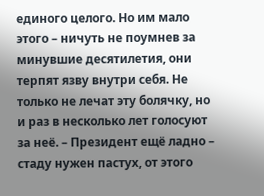единого целого. Но им мало этого – ничуть не поумнев за минувшие десятилетия, они терпят язву внутри себя. Не только не лечат эту болячку, но и раз в несколько лет голосуют за неё. – Президент ещё ладно – стаду нужен пастух, от этого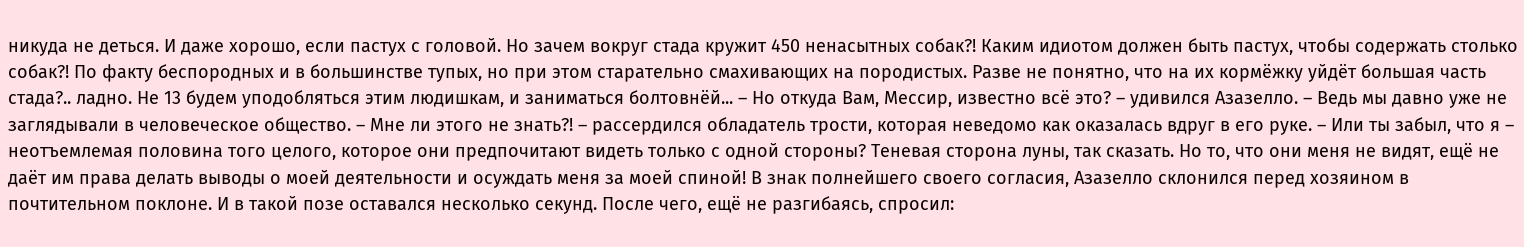никуда не деться. И даже хорошо, если пастух с головой. Но зачем вокруг стада кружит 450 ненасытных собак?! Каким идиотом должен быть пастух, чтобы содержать столько собак?! По факту беспородных и в большинстве тупых, но при этом старательно смахивающих на породистых. Разве не понятно, что на их кормёжку уйдёт большая часть стада?.. ладно. Не 13 будем уподобляться этим людишкам, и заниматься болтовнёй... – Но откуда Вам, Мессир, известно всё это? – удивился Азазелло. – Ведь мы давно уже не заглядывали в человеческое общество. – Мне ли этого не знать?! – рассердился обладатель трости, которая неведомо как оказалась вдруг в его руке. – Или ты забыл, что я – неотъемлемая половина того целого, которое они предпочитают видеть только с одной стороны? Теневая сторона луны, так сказать. Но то, что они меня не видят, ещё не даёт им права делать выводы о моей деятельности и осуждать меня за моей спиной! В знак полнейшего своего согласия, Азазелло склонился перед хозяином в почтительном поклоне. И в такой позе оставался несколько секунд. После чего, ещё не разгибаясь, спросил: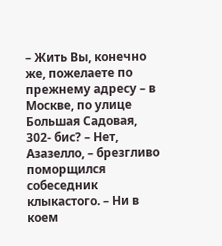– Жить Вы, конечно же, пожелаете по прежнему адресу – в Москве, по улице Большая Садовая, 302- бис? – Нет, Азазелло, – брезгливо поморщился собеседник клыкастого. – Ни в коем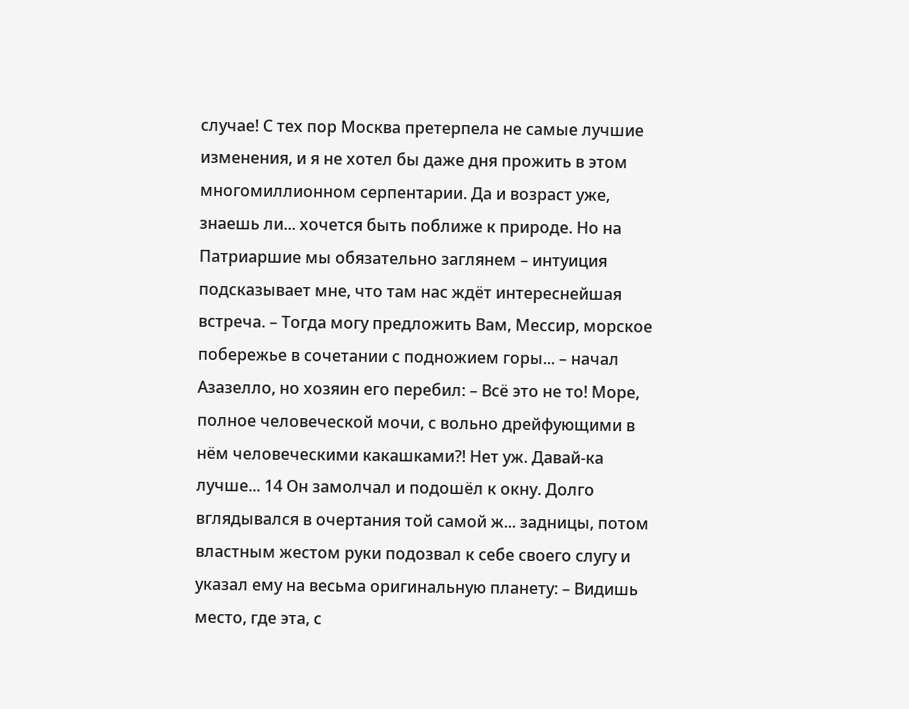случае! С тех пор Москва претерпела не самые лучшие изменения, и я не хотел бы даже дня прожить в этом многомиллионном серпентарии. Да и возраст уже, знаешь ли... хочется быть поближе к природе. Но на Патриаршие мы обязательно заглянем – интуиция подсказывает мне, что там нас ждёт интереснейшая встреча. – Тогда могу предложить Вам, Мессир, морское побережье в сочетании с подножием горы... – начал Азазелло, но хозяин его перебил: – Всё это не то! Море, полное человеческой мочи, с вольно дрейфующими в нём человеческими какашками?! Нет уж. Давай-ка лучше... 14 Он замолчал и подошёл к окну. Долго вглядывался в очертания той самой ж... задницы, потом властным жестом руки подозвал к себе своего слугу и указал ему на весьма оригинальную планету: – Видишь место, где эта, с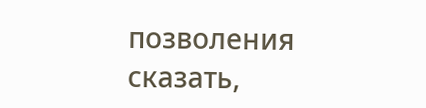позволения сказать,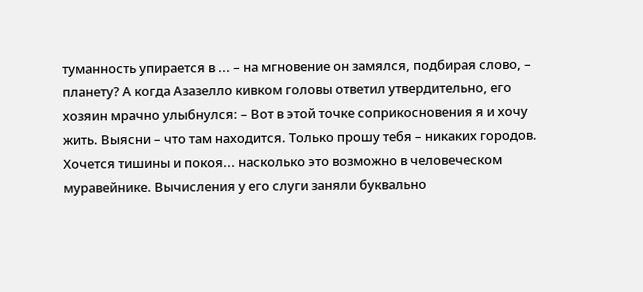туманность упирается в ... – на мгновение он замялся, подбирая слово, – планету? А когда Азазелло кивком головы ответил утвердительно, его хозяин мрачно улыбнулся: – Вот в этой точке соприкосновения я и хочу жить. Выясни – что там находится. Только прошу тебя – никаких городов. Хочется тишины и покоя... насколько это возможно в человеческом муравейнике. Вычисления у его слуги заняли буквально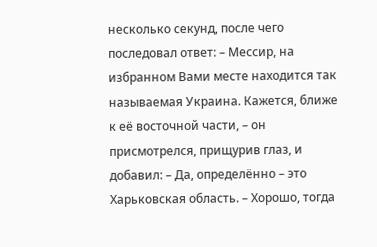несколько секунд, после чего последовал ответ: – Мессир, на избранном Вами месте находится так называемая Украина. Кажется, ближе к её восточной части, – он присмотрелся, прищурив глаз, и добавил: – Да, определённо – это Харьковская область. – Хорошо, тогда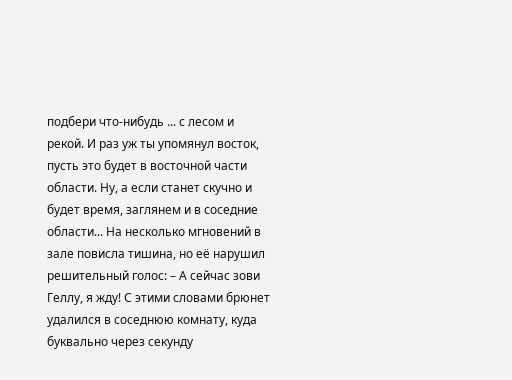подбери что-нибудь ... с лесом и рекой. И раз уж ты упомянул восток, пусть это будет в восточной части области. Ну, а если станет скучно и будет время, заглянем и в соседние области... На несколько мгновений в зале повисла тишина, но её нарушил решительный голос: – А сейчас зови Геллу, я жду! С этими словами брюнет удалился в соседнюю комнату, куда буквально через секунду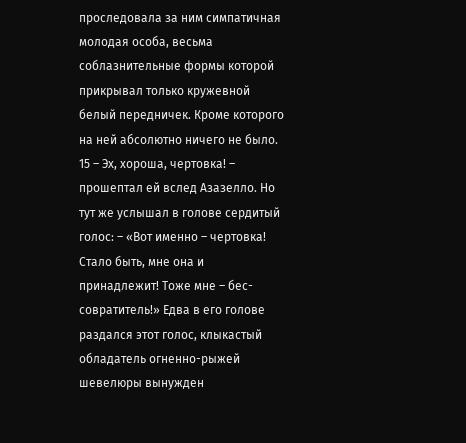проследовала за ним симпатичная молодая особа, весьма соблазнительные формы которой прикрывал только кружевной белый передничек. Кроме которого на ней абсолютно ничего не было. 15 – Эх, хороша, чертовка! – прошептал ей вслед Азазелло. Но тут же услышал в голове сердитый голос: – «Вот именно – чертовка! Стало быть, мне она и принадлежит! Тоже мне – бес-совратитель!» Едва в его голове раздался этот голос, клыкастый обладатель огненно-рыжей шевелюры вынужден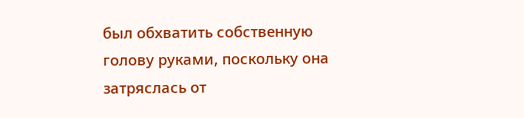был обхватить собственную голову руками, поскольку она затряслась от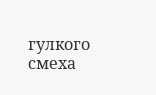гулкого смеха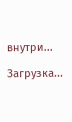внутри...

Загрузка...